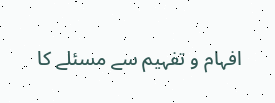افہام و تفہیم سے مسئلے کا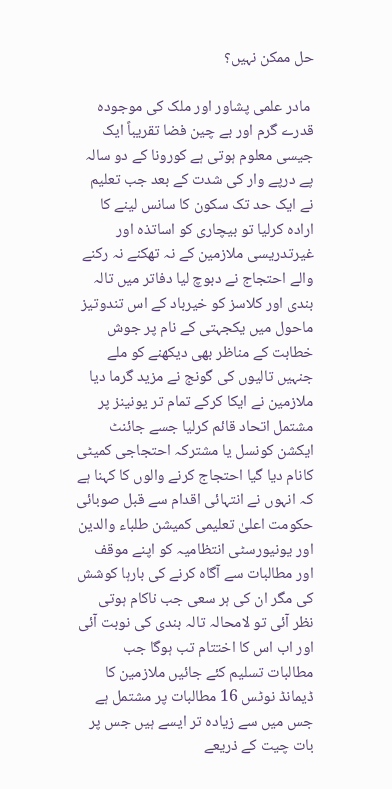حل ممکن نہیں؟

 مادر علمی پشاور اور ملک کی موجودہ قدرے گرم اور بے چین فضا تقریباً ایک جیسی معلوم ہوتی ہے کورونا کے دو سالہ پے درپے وار کی شدت کے بعد جب تعلیم نے ایک حد تک سکون کا سانس لینے کا ارادہ کرلیا تو بیچاری کو اساتذہ اور غیرتدریسی ملازمین کے نہ تھکنے نہ رکنے والے احتجاج نے دبوچ لیا دفاتر میں تالہ بندی اور کلاسز کو خیرباد کے اس تندوتیز ماحول میں یکجہتی کے نام پر جوش خطابت کے مناظر بھی دیکھنے کو ملے جنہیں تالیوں کی گونج نے مزید گرما دیا ملازمین نے ایکا کرکے تمام تر یونینز پر مشتمل اتحاد قائم کرلیا جسے جائنٹ ایکشن کونسل یا مشترکہ احتجاجی کمیٹی کانام دیا گیا احتجاج کرنے والوں کا کہنا ہے کہ انہوں نے انتہائی اقدام سے قبل صوبائی حکومت اعلیٰ تعلیمی کمیشن طلباء والدین اور یونیورسٹی انتظامیہ کو اپنے موقف اور مطالبات سے آگاہ کرنے کی بارہا کوشش کی مگر ان کی ہر سعی جب ناکام ہوتی نظر آئی تو لامحالہ تالہ بندی کی نوبت آئی اور اب اس کا اختتام تب ہوگا جب مطالبات تسلیم کئے جائیں ملازمین کا ڈیمانڈ نوٹس 16 مطالبات پر مشتمل ہے جس میں سے زیادہ تر ایسے ہیں جس پر بات چیت کے ذریعے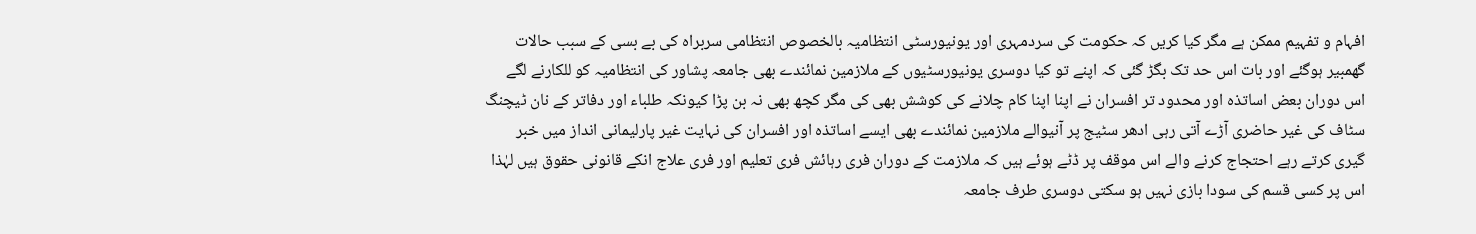افہام و تفہیم ممکن ہے مگر کیا کریں کہ حکومت کی سردمہری اور یونیورسٹی انتظامیہ بالخصوص انتظامی سربراہ کی بے بسی کے سبب حالات گھمبیر ہوگئے اور بات اس حد تک بگڑ گئی کہ اپنے تو کیا دوسری یونیورسٹیوں کے ملازمین نمائندے بھی جامعہ پشاور کی انتظامیہ کو للکارنے لگے اس دوران بعض اساتذہ اور محدود تر افسران نے اپنا اپنا کام چلانے کی کوشش بھی کی مگر کچھ بھی نہ بن پڑا کیونکہ طلباء اور دفاتر کے نان ٹیچنگ سٹاف کی غیر حاضری آڑے آتی رہی ادھر سٹیج پر آنیوالے ملازمین نمائندے بھی ایسے اساتذہ اور افسران کی نہایت غیر پارلیمانی انداز میں خبر گیری کرتے رہے احتجاج کرنے والے اس موقف پر ڈٹے ہوئے ہیں کہ ملازمت کے دوران فری رہائش فری تعلیم اور فری علاج انکے قانونی حقوق ہیں لہٰذا اس پر کسی قسم کی سودا بازی نہیں ہو سکتی دوسری طرف جامعہ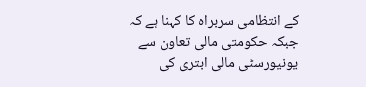کے انتظامی سربراہ کا کہنا ہے کہ جبکہ حکومتی مالی تعاون سے یونیورسٹی مالی ابتری کی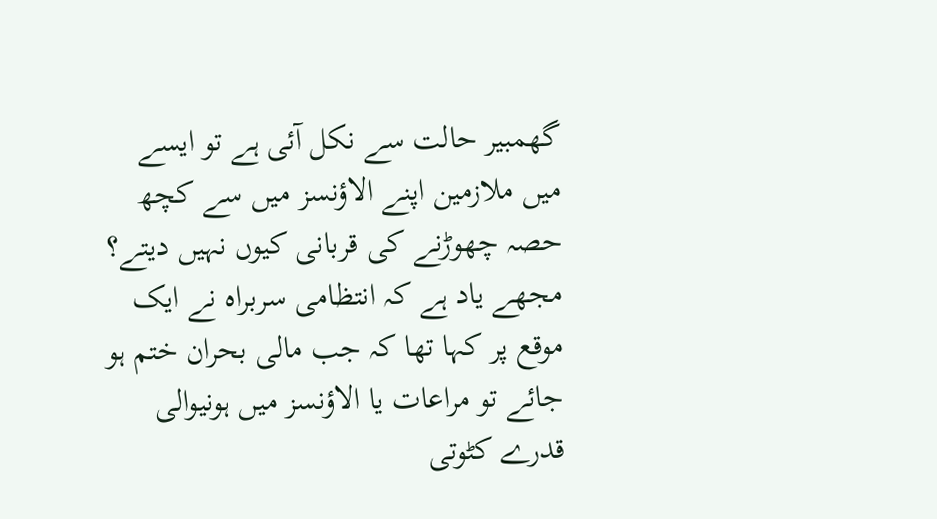گھمبیر حالت سے نکل آئی ہے تو ایسے میں ملازمین اپنے الاؤنسز میں سے کچھ حصہ چھوڑنے کی قربانی کیوں نہیں دیتے؟ مجھے یاد ہے کہ انتظامی سربراہ نے ایک موقع پر کہا تھا کہ جب مالی بحران ختم ہو جائے تو مراعات یا الاؤنسز میں ہونیوالی قدرے کٹوتی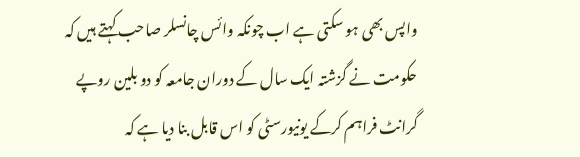واپس بھی ہو سکتی ہے اب چونکہ وائس چانسلر صاحب کہتے ہیں کہ حکومت نے گزشتہ ایک سال کے دوران جامعہ کو دو بلین روپے گرانٹ فراہم کرکے یونیورسٹی کو اس قابل بنا دیا ہے کہ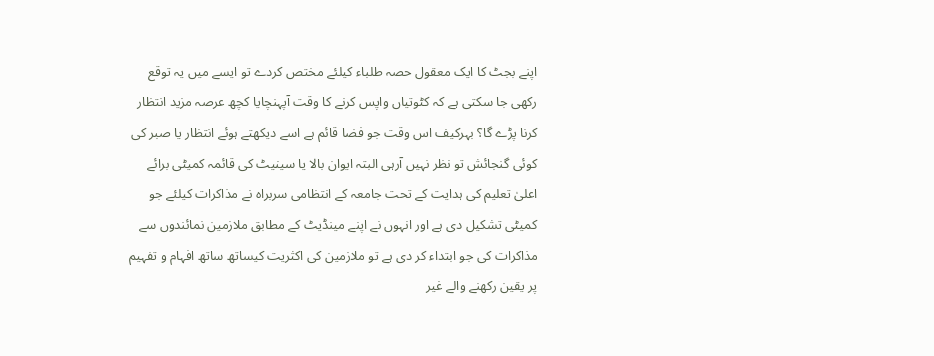اپنے بجٹ کا ایک معقول حصہ طلباء کیلئے مختص کردے تو ایسے میں یہ توقع رکھی جا سکتی ہے کہ کٹوتیاں واپس کرنے کا وقت آپہنچایا کچھ عرصہ مزید انتظار کرنا پڑے گا؟ بہرکیف اس وقت جو فضا قائم ہے اسے دیکھتے ہوئے انتظار یا صبر کی کوئی گنجائش تو نظر نہیں آرہی البتہ ایوان بالا یا سینیٹ کی قائمہ کمیٹی برائے اعلیٰ تعلیم کی ہدایت کے تحت جامعہ کے انتظامی سربراہ نے مذاکرات کیلئے جو کمیٹی تشکیل دی ہے اور انہوں نے اپنے مینڈیٹ کے مطابق ملازمین نمائندوں سے مذاکرات کی جو ابتداء کر دی ہے تو ملازمین کی اکثریت کیساتھ ساتھ افہام و تفہیم پر یقین رکھنے والے غیر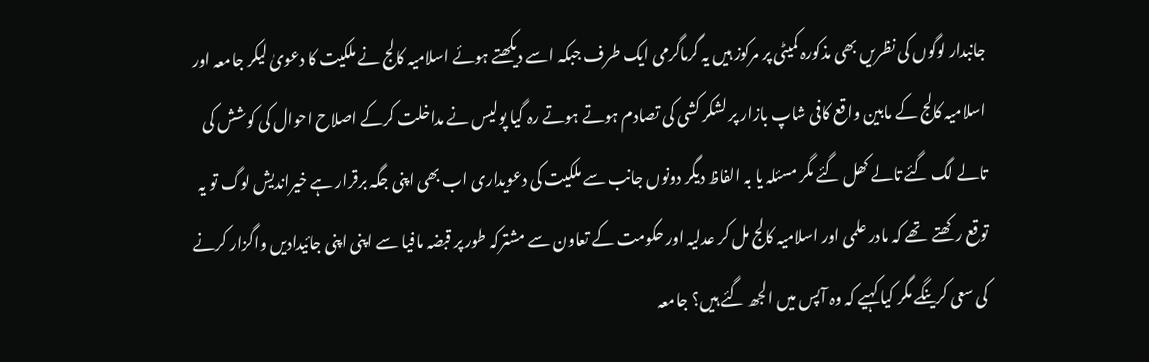جانبدار لوگوں کی نظریں بھی مذکورہ کمیٹی پر مرکوز ہیں یہ گرماگرمی ایک طرف جبکہ اسے دیکھتے ہوئے اسلامیہ کالج نے ملکیت کا دعویٰ لیکر جامعہ اور اسلامیہ کالج کے مابین واقع کافی شاپ بازار پر لشکر کشی کی تصادم ہوتے ہوتے رہ گیا پولیس نے مداخلت کرکے اصلاح احوال کی کوشش کی تالے لگ گئے تالے کھل گئے مگر مسئلہ یا بہ الفاظ دیگر دونوں جانب سے ملکیت کی دعویداری اب بھی اپنی جگہ برقرار ہے خیراندیش لوگ تو یہ توقع رکھتے  تھے کہ مادر علمی اور اسلامیہ کالج مل کر عدلیہ اور حکومت کے تعاون سے مشترکہ طور پر قبضہ مافیا سے اپنی اپنی جائیدادیں واگزار کرنے کی سعی کرینگے مگر کیا کہیے کہ وہ آپس میں الجھ گئے ہیں؟ جامعہ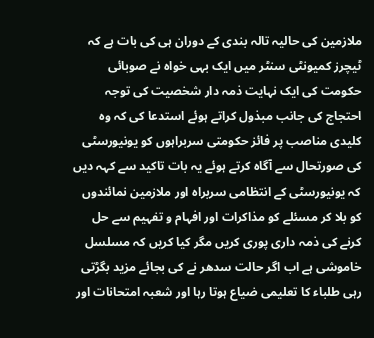ملازمین کی حالیہ تالہ بندی کے دوران ہی کی بات ہے کہ ٹیچرز کمیونٹی سنٹر میں ایک بہی خواہ نے صوبائی حکومت کی ایک نہایت ذمہ دار شخصیت کی توجہ احتجاج کی جانب مبذول کراتے ہوئے استدعا کی کہ وہ کلیدی مناصب پر فائز حکومتی سربراہوں کو یونیورسٹی کی صورتحال سے آگاہ کرتے ہوئے یہ بات تاکید سے کہہ دیں کہ یونیورسٹی کے انتظامی سربراہ اور ملازمین نمائندوں کو بلا کر مسئلے کو مذاکرات اور افہام و تفہیم سے حل کرنے کی ذمہ داری پوری کریں مگر کیا کریں کہ مسلسل خاموشی ہے اب اگر حالت سدھر نے کی بجائے مزید بگڑتی رہی طلباء کا تعلیمی ضیاع ہوتا رہا اور شعبہ امتحانات اور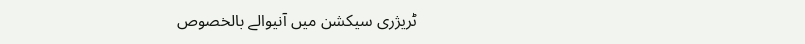ٹریژری سیکشن میں آنیوالے بالخصوص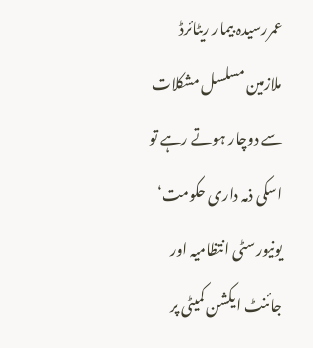عمررسیدہ بیمار ریٹائرڈ ملازمین مسلسل مشکلات سے دوچار ہوتے رہے تو اسکی ذمہ داری حکومت‘ یونیورسٹی انتظامیہ اور جائنٹ ایکشن کمیٹی پر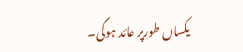یکساں طورپر عائد ہوگی۔